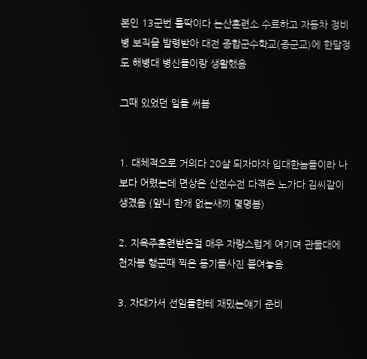본인 13군번 틀딱이다 논산훈련소 수료하고 자동차 정비병 보직을 발령받아 대전 종합군수학교(종군교)에 한달정도 해병대 병신들이랑 생활했음

그때 있었던 일들 써봄


1. 대체적으로 거의다 20살 되자마자 입대한놈들이라 나보다 어렸는데 면상은 산전수전 다겪은 노가다 김씨같이 생겼음 (앞니 한개 없는새끼 몇명봄)

2. 지옥주훈련받은걸 매우 자랑스럽게 여기며 관물대에 천자봉 행군때 찍은 동기들사진 붙여놓음

3. 자대가서 선임들한테 재밌는얘기 준비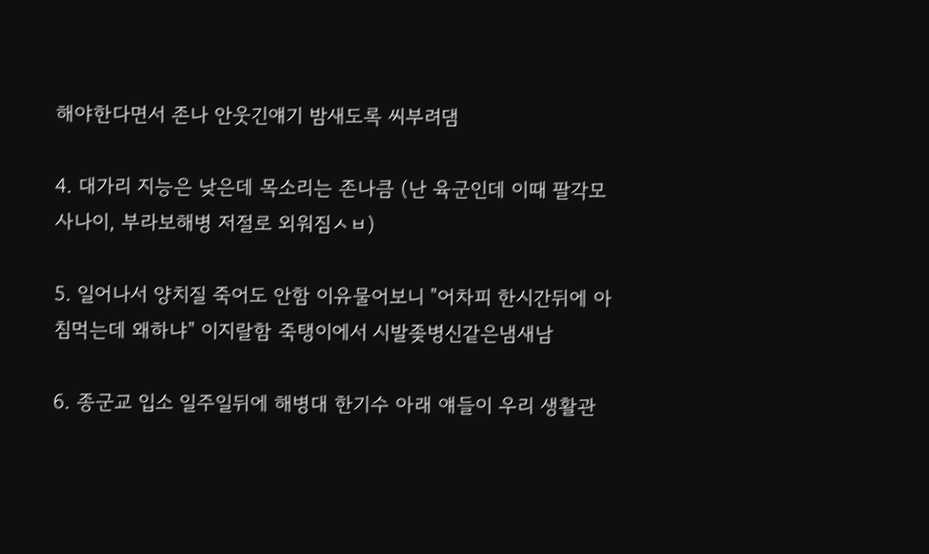해야한다면서 존나 안웃긴얘기 밤새도록 씨부려댐

4. 대가리 지능은 낮은데 목소리는 존나큼 (난 육군인데 이때 팔각모사나이, 부라보해병 저절로 외워짐ㅅㅂ)

5. 일어나서 양치질 죽어도 안함 이유물어보니 "어차피 한시간뒤에 아침먹는데 왜하냐" 이지랄함 죽탱이에서 시발좆병신같은냄새남

6. 종군교 입소 일주일뒤에 해병대 한기수 아래 얘들이 우리 생활관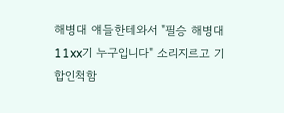해병대 얘들한테와서 "필승 해병대 11xx기 누구입니다" 소리지르고 기합인척함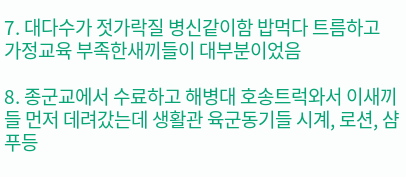7. 대다수가 젓가락질 병신같이함 밥먹다 트름하고 가정교육 부족한새끼들이 대부분이었음

8. 종군교에서 수료하고 해병대 호송트럭와서 이새끼들 먼저 데려갔는데 생활관 육군동기들 시계, 로션, 샴푸등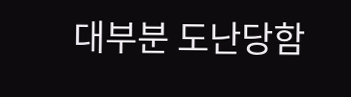대부분 도난당함